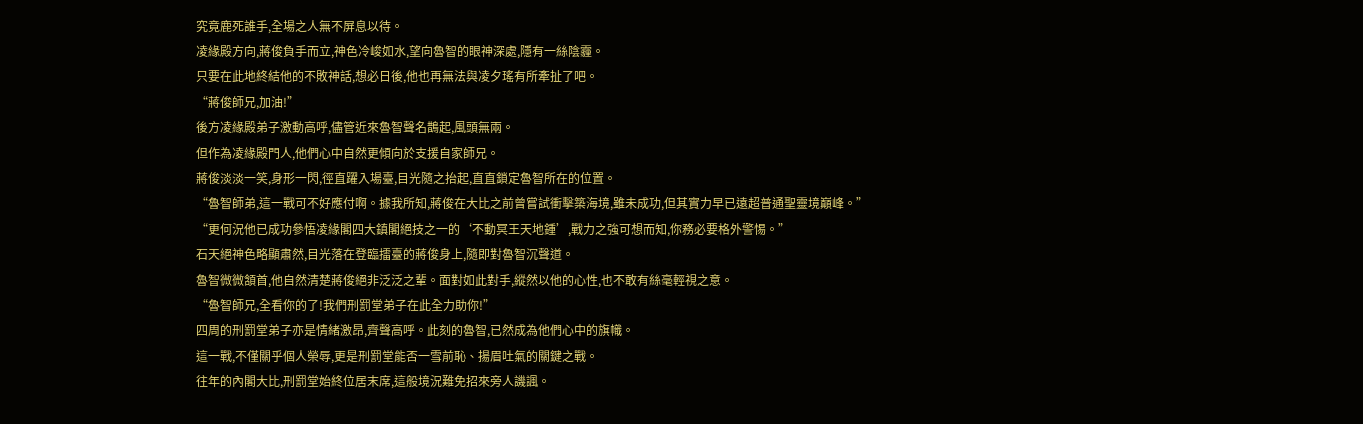究竟鹿死誰手,全場之人無不屏息以待。
凌緣殿方向,蔣俊負手而立,神色冷峻如水,望向魯智的眼神深處,隱有一絲陰霾。
只要在此地終結他的不敗神話,想必日後,他也再無法與凌夕瑤有所牽扯了吧。
“蔣俊師兄,加油!”
後方凌緣殿弟子激動高呼,儘管近來魯智聲名鵲起,風頭無兩。
但作為凌緣殿門人,他們心中自然更傾向於支援自家師兄。
蔣俊淡淡一笑,身形一閃,徑直躍入場臺,目光隨之抬起,直直鎖定魯智所在的位置。
“魯智師弟,這一戰可不好應付啊。據我所知,蔣俊在大比之前曾嘗試衝擊築海境,雖未成功,但其實力早已遠超普通聖靈境巔峰。”
“更何況他已成功參悟凌緣閣四大鎮閣絕技之一的‘不動冥王天地鍾’,戰力之強可想而知,你務必要格外警惕。”
石天絕神色略顯肅然,目光落在登臨擂臺的蔣俊身上,隨即對魯智沉聲道。
魯智微微頷首,他自然清楚蔣俊絕非泛泛之輩。面對如此對手,縱然以他的心性,也不敢有絲毫輕視之意。
“魯智師兄,全看你的了!我們刑罰堂弟子在此全力助你!”
四周的刑罰堂弟子亦是情緒激昂,齊聲高呼。此刻的魯智,已然成為他們心中的旗幟。
這一戰,不僅關乎個人榮辱,更是刑罰堂能否一雪前恥、揚眉吐氣的關鍵之戰。
往年的內閣大比,刑罰堂始終位居末席,這般境況難免招來旁人譏諷。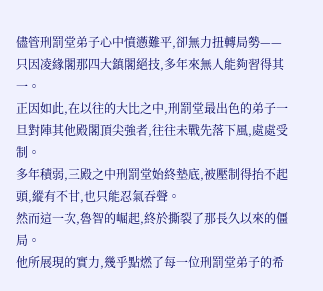儘管刑罰堂弟子心中憤懣難平,卻無力扭轉局勢——只因凌緣閣那四大鎮閣絕技,多年來無人能夠習得其一。
正因如此,在以往的大比之中,刑罰堂最出色的弟子一旦對陣其他殿閣頂尖強者,往往未戰先落下風,處處受制。
多年積弱,三殿之中刑罰堂始終墊底,被壓制得抬不起頭,縱有不甘,也只能忍氣吞聲。
然而這一次,魯智的崛起,終於撕裂了那長久以來的僵局。
他所展現的實力,幾乎點燃了每一位刑罰堂弟子的希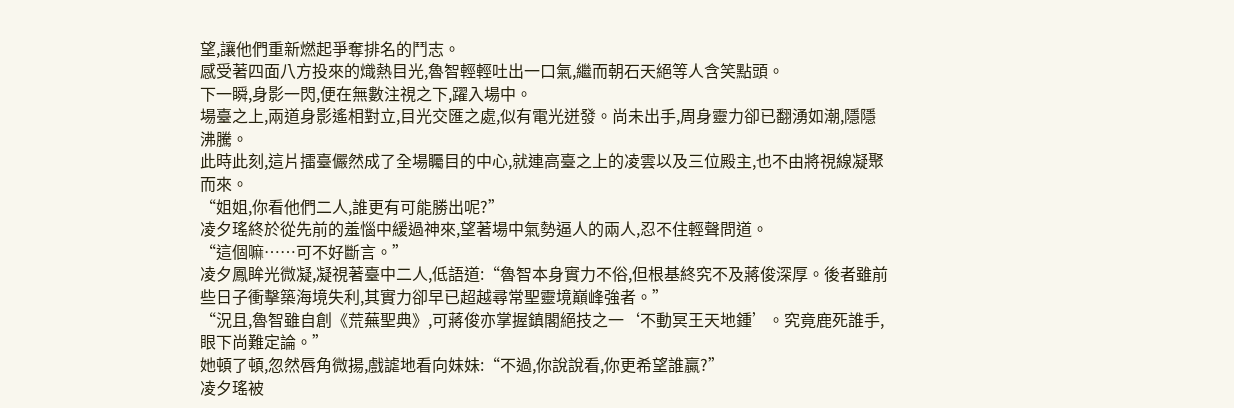望,讓他們重新燃起爭奪排名的鬥志。
感受著四面八方投來的熾熱目光,魯智輕輕吐出一口氣,繼而朝石天絕等人含笑點頭。
下一瞬,身影一閃,便在無數注視之下,躍入場中。
場臺之上,兩道身影遙相對立,目光交匯之處,似有電光迸發。尚未出手,周身靈力卻已翻湧如潮,隱隱沸騰。
此時此刻,這片擂臺儼然成了全場矚目的中心,就連高臺之上的凌雲以及三位殿主,也不由將視線凝聚而來。
“姐姐,你看他們二人,誰更有可能勝出呢?”
凌夕瑤終於從先前的羞惱中緩過神來,望著場中氣勢逼人的兩人,忍不住輕聲問道。
“這個嘛……可不好斷言。”
凌夕鳳眸光微凝,凝視著臺中二人,低語道:“魯智本身實力不俗,但根基終究不及蔣俊深厚。後者雖前些日子衝擊築海境失利,其實力卻早已超越尋常聖靈境巔峰強者。”
“況且,魯智雖自創《荒蕪聖典》,可蔣俊亦掌握鎮閣絕技之一‘不動冥王天地鍾’。究竟鹿死誰手,眼下尚難定論。”
她頓了頓,忽然唇角微揚,戲謔地看向妹妹:“不過,你說說看,你更希望誰贏?”
凌夕瑤被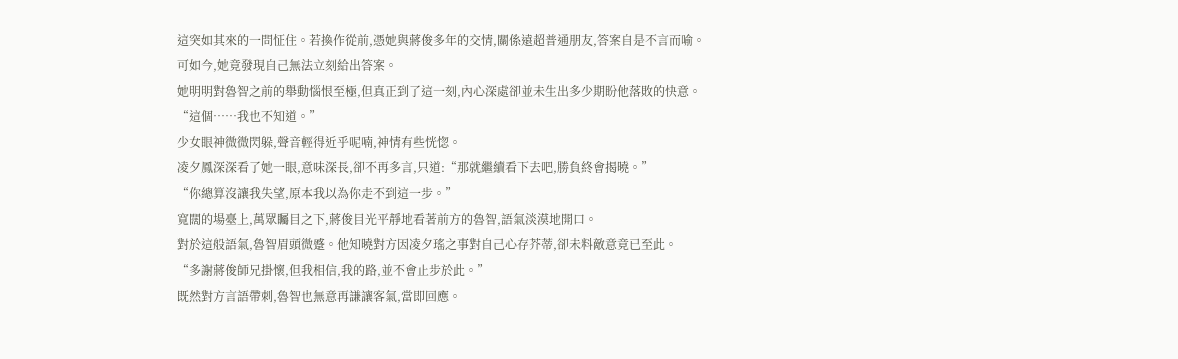這突如其來的一問怔住。若換作從前,憑她與蔣俊多年的交情,關係遠超普通朋友,答案自是不言而喻。
可如今,她竟發現自己無法立刻給出答案。
她明明對魯智之前的舉動惱恨至極,但真正到了這一刻,內心深處卻並未生出多少期盼他落敗的快意。
“這個……我也不知道。”
少女眼神微微閃躲,聲音輕得近乎呢喃,神情有些恍惚。
凌夕鳳深深看了她一眼,意味深長,卻不再多言,只道:“那就繼續看下去吧,勝負終會揭曉。”
“你總算沒讓我失望,原本我以為你走不到這一步。”
寬闊的場臺上,萬眾矚目之下,蔣俊目光平靜地看著前方的魯智,語氣淡漠地開口。
對於這般語氣,魯智眉頭微蹙。他知曉對方因凌夕瑤之事對自己心存芥蒂,卻未料敵意竟已至此。
“多謝蔣俊師兄掛懷,但我相信,我的路,並不會止步於此。”
既然對方言語帶刺,魯智也無意再謙讓客氣,當即回應。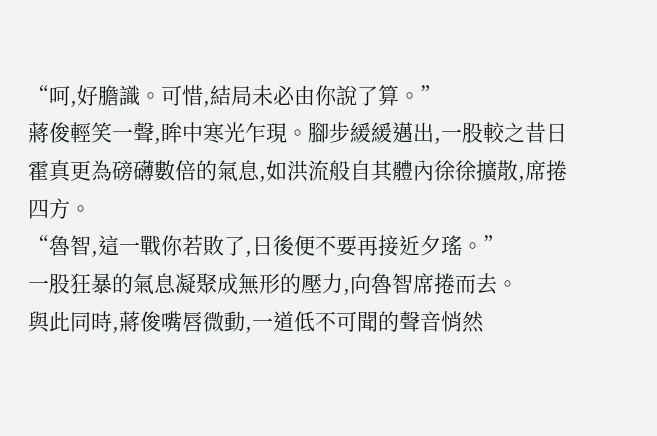“呵,好膽識。可惜,結局未必由你說了算。”
蔣俊輕笑一聲,眸中寒光乍現。腳步緩緩邁出,一股較之昔日霍真更為磅礴數倍的氣息,如洪流般自其體內徐徐擴散,席捲四方。
“魯智,這一戰你若敗了,日後便不要再接近夕瑤。”
一股狂暴的氣息凝聚成無形的壓力,向魯智席捲而去。
與此同時,蔣俊嘴唇微動,一道低不可聞的聲音悄然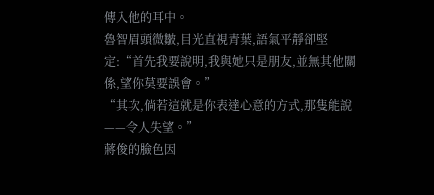傳入他的耳中。
魯智眉頭微皺,目光直視青葉,語氣平靜卻堅定:“首先我要說明,我與她只是朋友,並無其他關係,望你莫要誤會。”
“其次,倘若這就是你表達心意的方式,那隻能說——令人失望。”
蔣俊的臉色因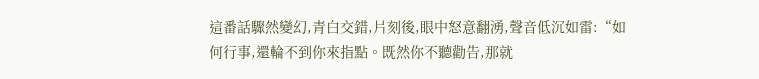這番話驟然變幻,青白交錯,片刻後,眼中怒意翻湧,聲音低沉如雷:“如何行事,還輪不到你來指點。既然你不聽勸告,那就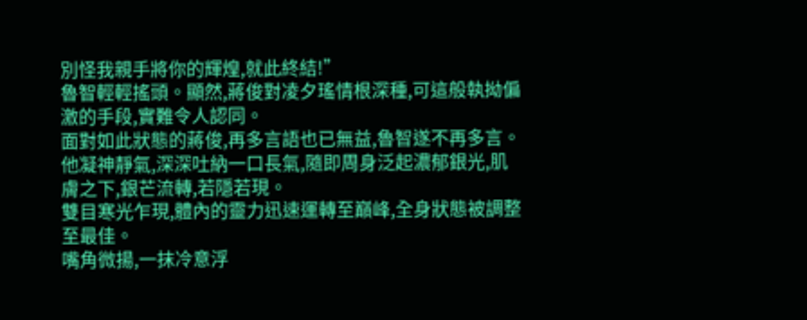別怪我親手將你的輝煌,就此終結!”
魯智輕輕搖頭。顯然,蔣俊對凌夕瑤情根深種,可這般執拗偏激的手段,實難令人認同。
面對如此狀態的蔣俊,再多言語也已無益,魯智遂不再多言。
他凝神靜氣,深深吐納一口長氣,隨即周身泛起濃郁銀光,肌膚之下,銀芒流轉,若隱若現。
雙目寒光乍現,體內的靈力迅速運轉至巔峰,全身狀態被調整至最佳。
嘴角微揚,一抹冷意浮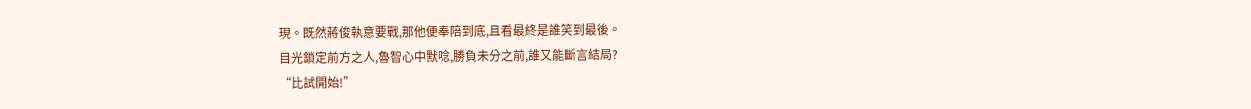現。既然蔣俊執意要戰,那他便奉陪到底,且看最終是誰笑到最後。
目光鎖定前方之人,魯智心中默唸,勝負未分之前,誰又能斷言結局?
“比試開始!”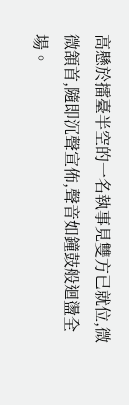高懸於擂臺半空的一名執事見雙方已就位,微微頷首,隨即沉聲宣佈,聲音如鐘鼓般迴盪全場。